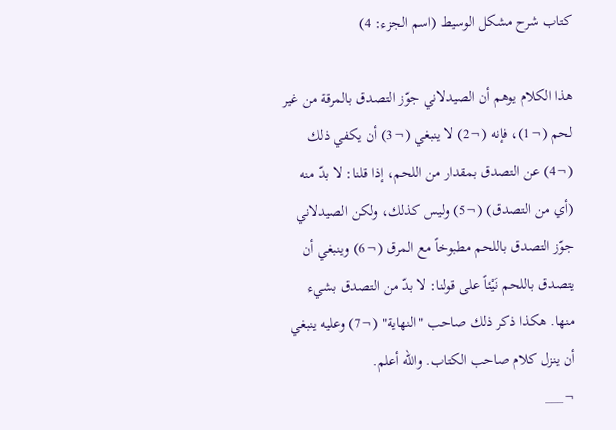كتاب شرح مشكل الوسيط (اسم الجزء: 4)

هذا الكلام يوهم أن الصيدلاني جوّز التصدق بالمرقة من غير لحم (¬1)، فإنه (¬2) لا ينبغي (¬3) أن يكفي ذلك (¬4) عن التصدق بمقدار من اللحم، إذا قلنا: لا بدّ منه (أي من التصدق) (¬5) وليس كذلك، ولكن الصيدلاني جوّز التصدق باللحم مطبوخاً مع المرق (¬6) وينبغي أن يتصدق باللحم نَيْئاً على قولنا: لا بدّ من التصدق بشيء منها. هكذا ذكر ذلك صاحب "النهاية" (¬7) وعليه ينبغي أن ينزل كلام صاحب الكتاب. والله أعلم.
¬___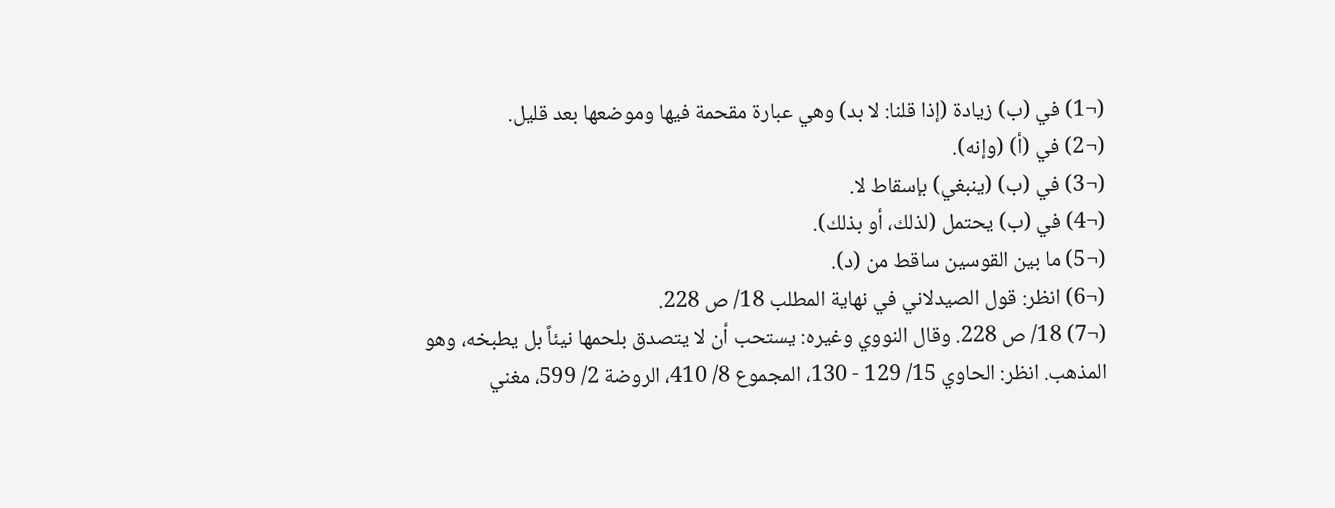(¬1) في (ب) زيادة (إذا قلنا: لا بد) وهي عبارة مقحمة فيها وموضعها بعد قليل.
(¬2) في (أ) (وإنه).
(¬3) في (ب) (ينبغي) بإسقاط لا.
(¬4) في (ب) يحتمل (لذلك، أو بذلك).
(¬5) ما بين القوسين ساقط من (د).
(¬6) انظر: قول الصيدلاني في نهاية المطلب 18/ ص 228.
(¬7) 18/ ص 228. وقال النووي وغيره: يستحب أن لا يتصدق بلحمها نيئاً بل يطبخه، وهو المذهب. انظر: الحاوي 15/ 129 - 130، المجموع 8/ 410، الروضة 2/ 599، مغني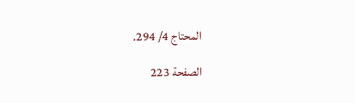المحتاج 4/ 294.

الصفحة 223